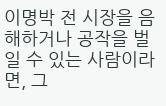이명박 전 시장을 음해하거나 공작을 벌일 수 있는 사람이라면, 그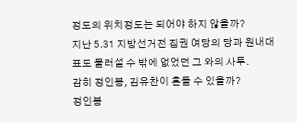정도의 위치정도는 되어야 하지 않을까?
지난 5.31 지방선거전 집권 여당의 당과 원내대표도 물러설 수 밖에 없었던 그 와의 사투.
감히 정인봉, 김유찬이 흔들 수 있을까?
정인봉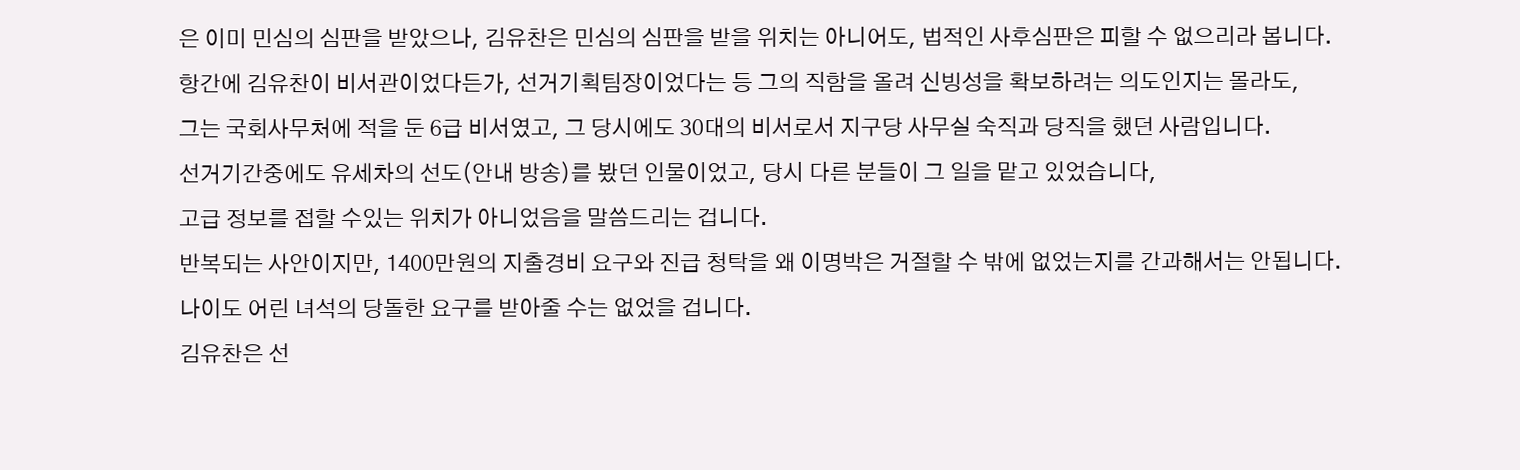은 이미 민심의 심판을 받았으나, 김유찬은 민심의 심판을 받을 위치는 아니어도, 법적인 사후심판은 피할 수 없으리라 봅니다.
항간에 김유찬이 비서관이었다든가, 선거기획팀장이었다는 등 그의 직함을 올려 신빙성을 확보하려는 의도인지는 몰라도,
그는 국회사무처에 적을 둔 6급 비서였고, 그 당시에도 30대의 비서로서 지구당 사무실 숙직과 당직을 했던 사람입니다.
선거기간중에도 유세차의 선도(안내 방송)를 봤던 인물이었고, 당시 다른 분들이 그 일을 맡고 있었습니다,
고급 정보를 접할 수있는 위치가 아니었음을 말씀드리는 겁니다.
반복되는 사안이지만, 1400만원의 지출경비 요구와 진급 청탁을 왜 이명박은 거절할 수 밖에 없었는지를 간과해서는 안됩니다.
나이도 어린 녀석의 당돌한 요구를 받아줄 수는 없었을 겁니다.
김유찬은 선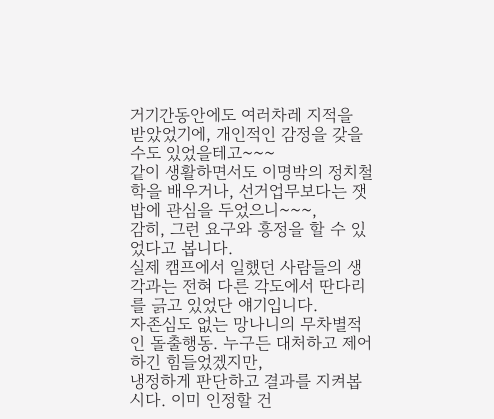거기간동안에도 여러차레 지적을 받았었기에, 개인적인 감정을 갖을 수도 있었을테고~~~
같이 생활하면서도 이명박의 정치철학을 배우거나, 선거업무보다는 잿밥에 관심을 두었으니~~~,
감히, 그런 요구와 흥정을 할 수 있었다고 봅니다.
실제 캠프에서 일했던 사람들의 생각과는 전혀 다른 각도에서 딴다리를 긁고 있었단 얘기입니다.
자존심도 없는 망나니의 무차별적인 돌출행동. 누구든 대처하고 제어하긴 힘들었겠지만,
냉정하게 판단하고 결과를 지켜봅시다. 이미 인정할 건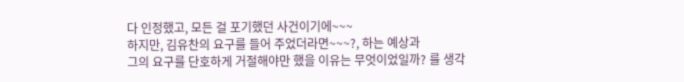다 인정했고, 모든 걸 포기했던 사건이기에~~~
하지만, 김유찬의 요구를 들어 주었더라면~~~?, 하는 예상과
그의 요구를 단호하게 거절해야만 했을 이유는 무엇이었일까? 를 생각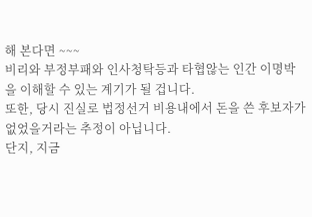해 본다면 ~~~
비리와 부정부패와 인사청탁등과 타협않는 인간 이명박을 이해할 수 있는 계기가 될 겁니다.
또한, 당시 진실로 법정선거 비용내에서 돈을 쓴 후보자가 없었을거라는 추정이 아닙니다.
단지, 지금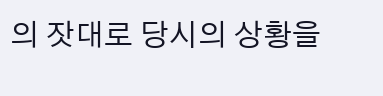의 잣대로 당시의 상황을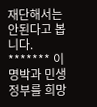재단해서는 안된다고 봅니다.
******* 이명박과 민생정부를 희망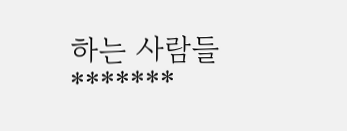하는 사람들 *******